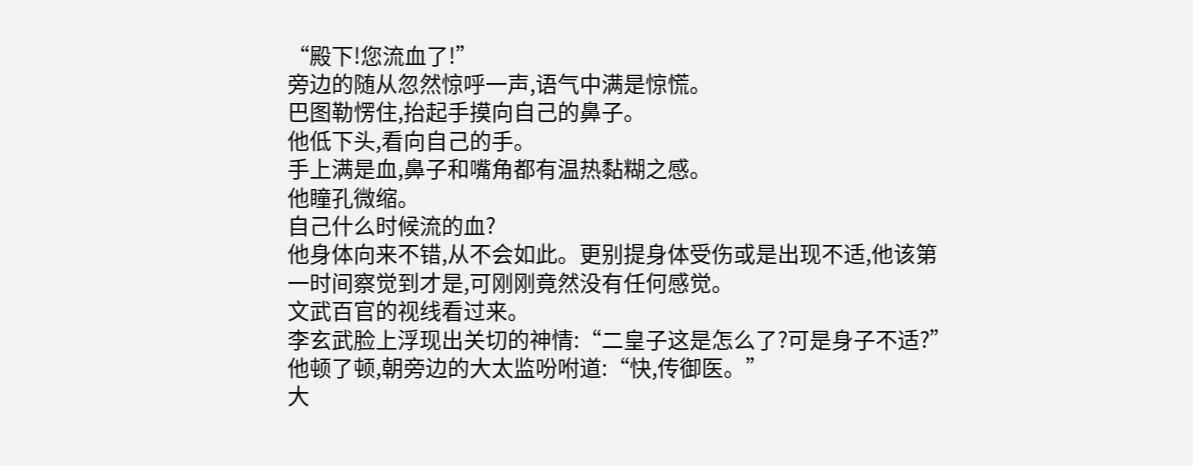“殿下!您流血了!”
旁边的随从忽然惊呼一声,语气中满是惊慌。
巴图勒愣住,抬起手摸向自己的鼻子。
他低下头,看向自己的手。
手上满是血,鼻子和嘴角都有温热黏糊之感。
他瞳孔微缩。
自己什么时候流的血?
他身体向来不错,从不会如此。更别提身体受伤或是出现不适,他该第一时间察觉到才是,可刚刚竟然没有任何感觉。
文武百官的视线看过来。
李玄武脸上浮现出关切的神情:“二皇子这是怎么了?可是身子不适?”
他顿了顿,朝旁边的大太监吩咐道:“快,传御医。”
大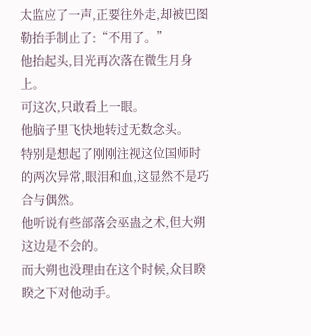太监应了一声,正要往外走,却被巴图勒抬手制止了:“不用了。”
他抬起头,目光再次落在微生月身上。
可这次,只敢看上一眼。
他脑子里飞快地转过无数念头。
特别是想起了刚刚注视这位国师时的两次异常,眼泪和血,这显然不是巧合与偶然。
他听说有些部落会巫蛊之术,但大朔这边是不会的。
而大朔也没理由在这个时候,众目睽睽之下对他动手。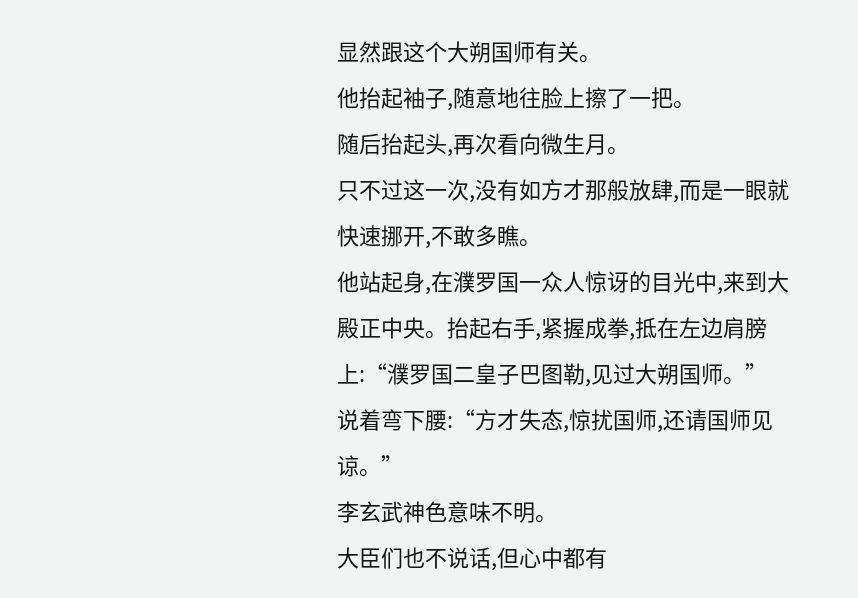显然跟这个大朔国师有关。
他抬起袖子,随意地往脸上擦了一把。
随后抬起头,再次看向微生月。
只不过这一次,没有如方才那般放肆,而是一眼就快速挪开,不敢多瞧。
他站起身,在濮罗国一众人惊讶的目光中,来到大殿正中央。抬起右手,紧握成拳,抵在左边肩膀上:“濮罗国二皇子巴图勒,见过大朔国师。”
说着弯下腰:“方才失态,惊扰国师,还请国师见谅。”
李玄武神色意味不明。
大臣们也不说话,但心中都有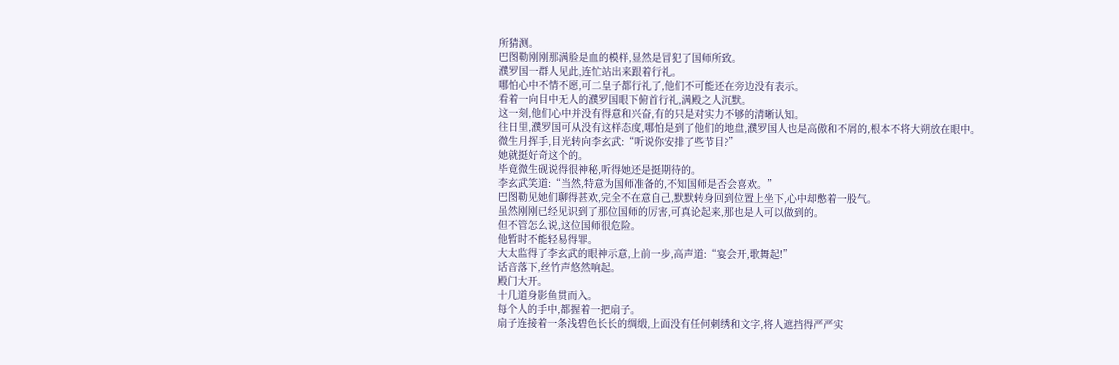所猜测。
巴图勒刚刚那满脸是血的模样,显然是冒犯了国师所致。
濮罗国一群人见此,连忙站出来跟着行礼。
哪怕心中不情不愿,可二皇子都行礼了,他们不可能还在旁边没有表示。
看着一向目中无人的濮罗国眼下俯首行礼,满殿之人沉默。
这一刻,他们心中并没有得意和兴奋,有的只是对实力不够的清晰认知。
往日里,濮罗国可从没有这样态度,哪怕是到了他们的地盘,濮罗国人也是高傲和不屑的,根本不将大朔放在眼中。
微生月挥手,目光转向李玄武:“听说你安排了些节目?”
她就挺好奇这个的。
毕竟微生砚说得很神秘,听得她还是挺期待的。
李玄武笑道:“当然,特意为国师准备的,不知国师是否会喜欢。”
巴图勒见她们聊得甚欢,完全不在意自己,默默转身回到位置上坐下,心中却憋着一股气。
虽然刚刚已经见识到了那位国师的厉害,可真论起来,那也是人可以做到的。
但不管怎么说,这位国师很危险。
他暂时不能轻易得罪。
大太监得了李玄武的眼神示意,上前一步,高声道:“宴会开,歌舞起!”
话音落下,丝竹声悠然响起。
殿门大开。
十几道身影鱼贯而入。
每个人的手中,都握着一把扇子。
扇子连接着一条浅碧色长长的绸缎,上面没有任何刺绣和文字,将人遮挡得严严实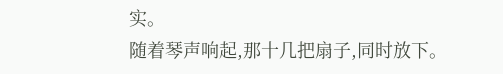实。
随着琴声响起,那十几把扇子,同时放下。